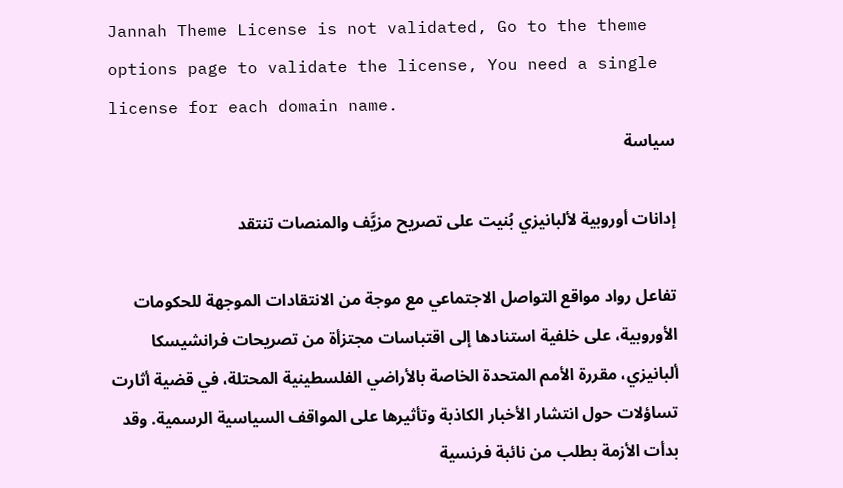Jannah Theme License is not validated, Go to the theme options page to validate the license, You need a single license for each domain name.
سياسة

إدانات أوروبية لألبانيزي بُنيت على تصريح مزيَّف والمنصات تنتقد

تفاعل رواد مواقع التواصل الاجتماعي مع موجة من الانتقادات الموجهة للحكومات الأوروبية، على خلفية استنادها إلى اقتباسات مجتزأة من تصريحات فرانشيسكا ألبانيزي، مقررة الأمم المتحدة الخاصة بالأراضي الفلسطينية المحتلة، في قضية أثارت تساؤلات حول انتشار الأخبار الكاذبة وتأثيرها على المواقف السياسية الرسمية. وقد بدأت الأزمة بطلب من نائبة فرنسية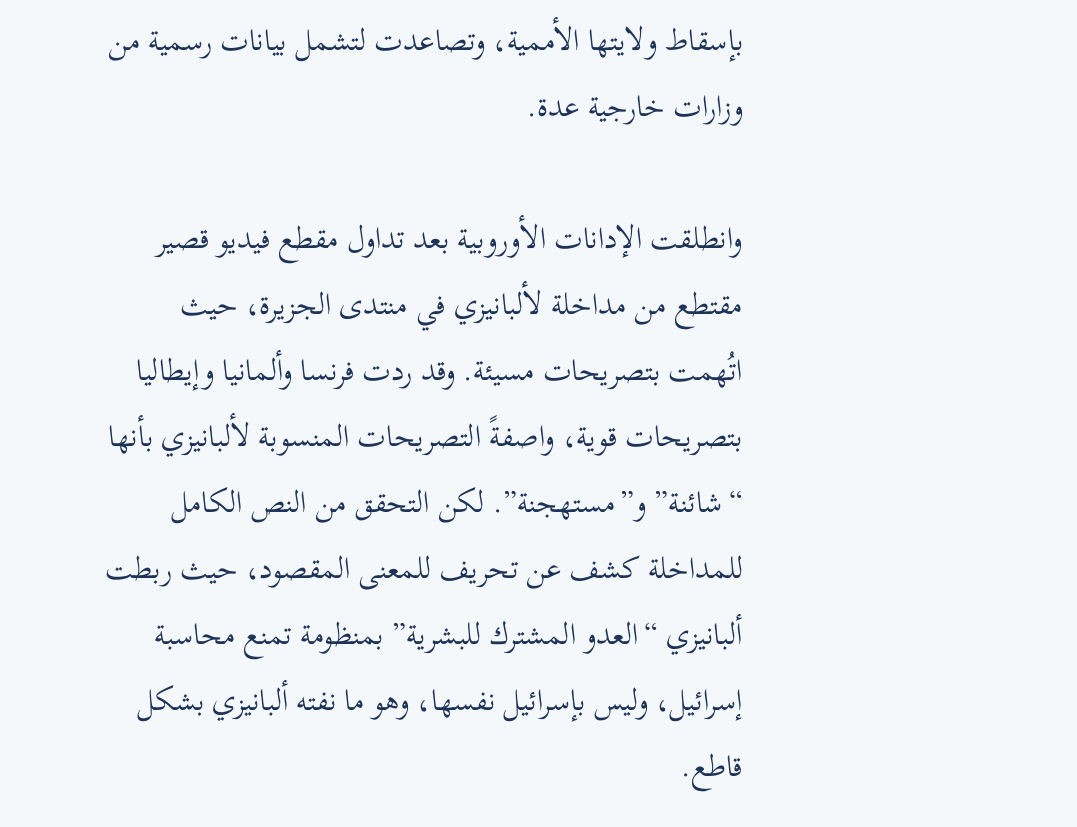بإسقاط ولايتها الأممية، وتصاعدت لتشمل بيانات رسمية من وزارات خارجية عدة.

وانطلقت الإدانات الأوروبية بعد تداول مقطع فيديو قصير مقتطع من مداخلة لألبانيزي في منتدى الجزيرة، حيث اتُهمت بتصريحات مسيئة. وقد ردت فرنسا وألمانيا وإيطاليا بتصريحات قوية، واصفةً التصريحات المنسوبة لألبانيزي بأنها “شائنة” و”مستهجنة”. لكن التحقق من النص الكامل للمداخلة كشف عن تحريف للمعنى المقصود، حيث ربطت ألبانيزي “العدو المشترك للبشرية” بمنظومة تمنع محاسبة إسرائيل، وليس بإسرائيل نفسها، وهو ما نفته ألبانيزي بشكل قاطع.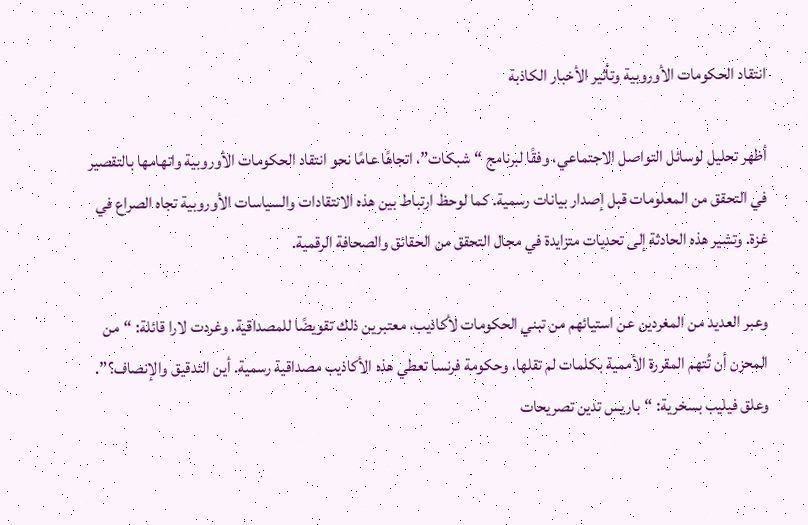انتقاد الحكومات الأوروبية وتأثير الأخبار الكاذبة

أظهر تحليل لوسائل التواصل الاجتماعي، وفقًا لبرنامج “شبكات”، اتجاهًا عامًا نحو انتقاد الحكومات الأوروبية واتهامها بالتقصير في التحقق من المعلومات قبل إصدار بيانات رسمية. كما لوحظ ارتباط بين هذه الانتقادات والسياسات الأوروبية تجاه الصراع في غزة. وتشير هذه الحادثة إلى تحديات متزايدة في مجال التحقق من الحقائق والصحافة الرقمية.

وعبر العديد من المغردين عن استيائهم من تبني الحكومات لأكاذيب، معتبرين ذلك تقويضًا للمصداقية. وغردت لارا قائلة: “من المحزن أن تُتهم المقررة الأممية بكلمات لم تقلها، وحكومة فرنسا تعطي هذه الأكاذيب مصداقية رسمية. أين التدقيق والإنصاف؟”. وعلق فيليب بسخرية: “باريس تدين تصريحات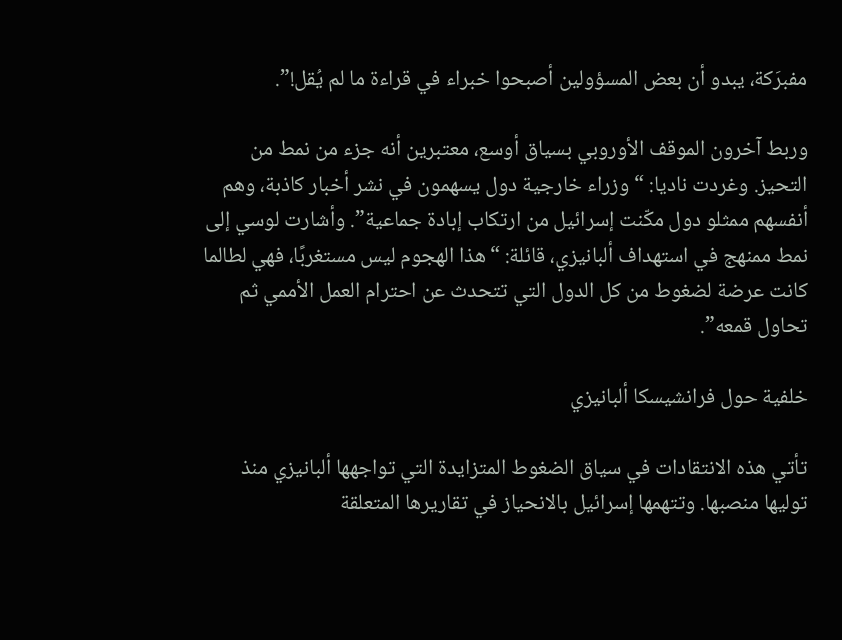مفبرَكة، يبدو أن بعض المسؤولين أصبحوا خبراء في قراءة ما لم يُقل!”.

وربط آخرون الموقف الأوروبي بسياق أوسع، معتبرين أنه جزء من نمط من التحيز. وغردت ناديا: “وزراء خارجية دول يسهمون في نشر أخبار كاذبة، وهم أنفسهم ممثلو دول مكّنت إسرائيل من ارتكاب إبادة جماعية”. وأشارت لوسي إلى نمط ممنهج في استهداف ألبانيزي، قائلة: “هذا الهجوم ليس مستغربًا، فهي لطالما كانت عرضة لضغوط من كل الدول التي تتحدث عن احترام العمل الأممي ثم تحاول قمعه”.

خلفية حول فرانشيسكا ألبانيزي

تأتي هذه الانتقادات في سياق الضغوط المتزايدة التي تواجهها ألبانيزي منذ توليها منصبها. وتتهمها إسرائيل بالانحياز في تقاريرها المتعلقة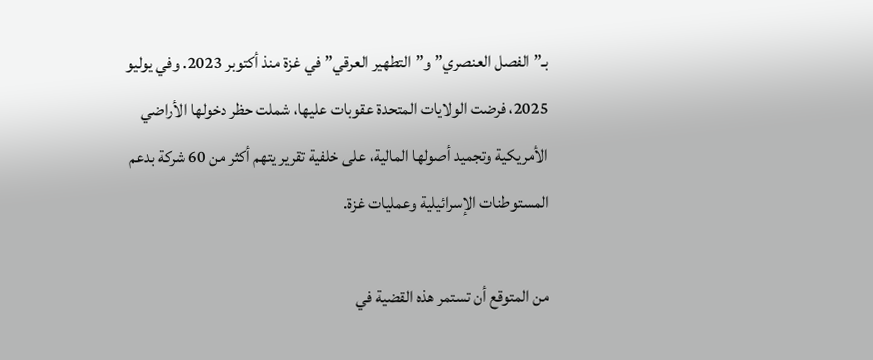بـ”الفصل العنصري” و”التطهير العرقي” في غزة منذ أكتوبر 2023. وفي يوليو 2025، فرضت الولايات المتحدة عقوبات عليها، شملت حظر دخولها الأراضي الأمريكية وتجميد أصولها المالية، على خلفية تقرير يتهم أكثر من 60 شركة بدعم المستوطنات الإسرائيلية وعمليات غزة.

من المتوقع أن تستمر هذه القضية في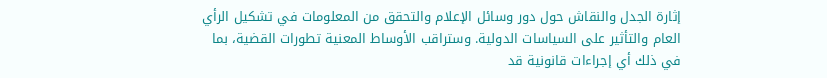إثارة الجدل والنقاش حول دور وسائل الإعلام والتحقق من المعلومات في تشكيل الرأي العام والتأثير على السياسات الدولية. وستراقب الأوساط المعنية تطورات القضية، بما في ذلك أي إجراءات قانونية قد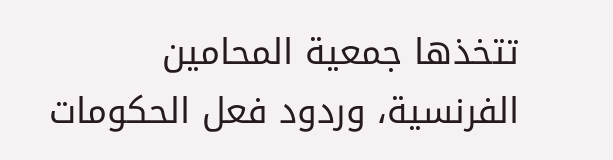تتخذها جمعية المحامين الفرنسية، وردود فعل الحكومات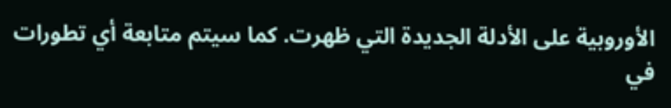الأوروبية على الأدلة الجديدة التي ظهرت. كما سيتم متابعة أي تطورات في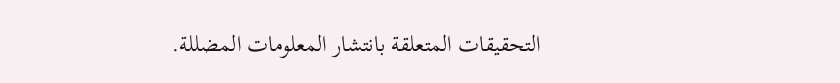التحقيقات المتعلقة بانتشار المعلومات المضللة.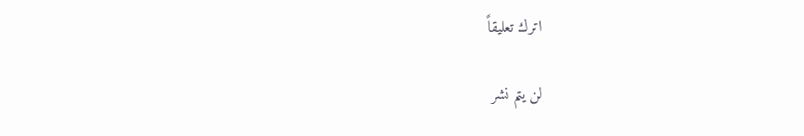اترك تعليقاً

لن يتم نشر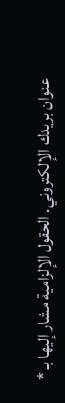عنوان بريدك الإلكتروني. الحقول الإلزامية مشار إليها بـ *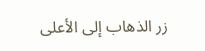زر الذهاب إلى الأعلى